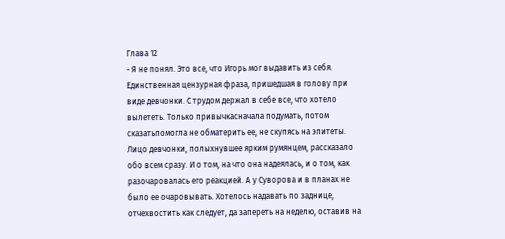Глава 12
- Я не понял. Это все, что Игорь мог выдавить из себя. Единственная цензурная фраза, пришедшая в голову при виде девчонки. С трудом держал в себе все, что хотело вылететь. Только привычкасначала подумать, потом сказатьпомогла не обматерить ее, не скупясь на эпитеты.
Лицо девчонки, полыхнувшее ярким румянцем, рассказало обо всем сразу. И о том, на что она надеялась, и о том, как разочаровалась его реакцией. А у Суворова и в планах не было ее очаровывать. Хотелось надавать по заднице, отчехвостить как следует, да запереть на неделю, оставив на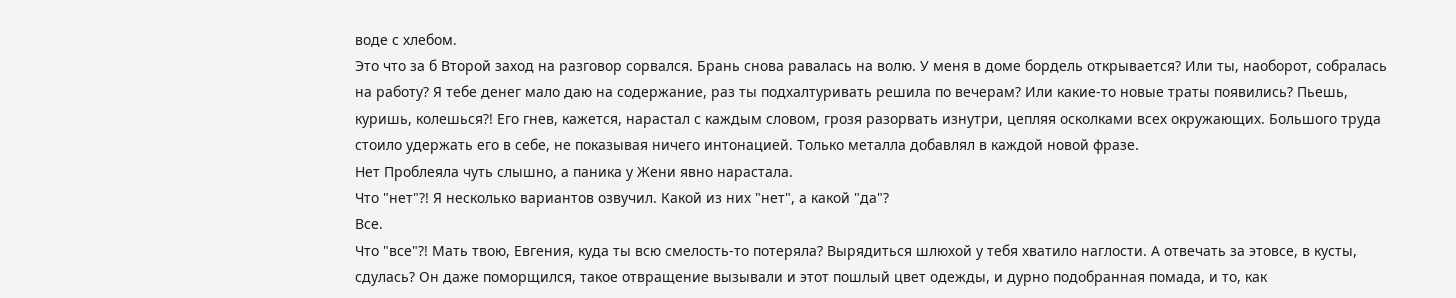воде с хлебом.
Это что за б Второй заход на разговор сорвался. Брань снова равалась на волю. У меня в доме бордель открывается? Или ты, наоборот, собралась на работу? Я тебе денег мало даю на содержание, раз ты подхалтуривать решила по вечерам? Или какие-то новые траты появились? Пьешь, куришь, колешься?! Его гнев, кажется, нарастал с каждым словом, грозя разорвать изнутри, цепляя осколками всех окружающих. Большого труда стоило удержать его в себе, не показывая ничего интонацией. Только металла добавлял в каждой новой фразе.
Нет Проблеяла чуть слышно, а паника у Жени явно нарастала.
Что "нет"?! Я несколько вариантов озвучил. Какой из них "нет", а какой "да"?
Все.
Что "все"?! Мать твою, Евгения, куда ты всю смелость-то потеряла? Вырядиться шлюхой у тебя хватило наглости. А отвечать за этовсе, в кусты, сдулась? Он даже поморщился, такое отвращение вызывали и этот пошлый цвет одежды, и дурно подобранная помада, и то, как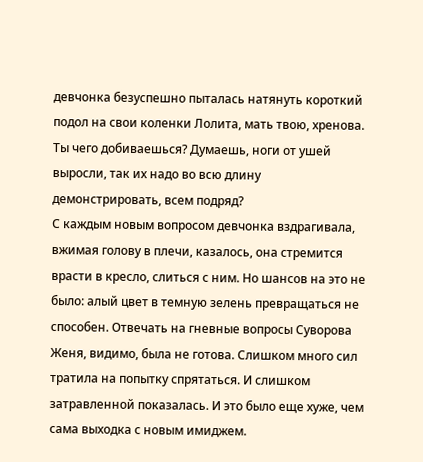девчонка безуспешно пыталась натянуть короткий подол на свои коленки Лолита, мать твою, хренова. Ты чего добиваешься? Думаешь, ноги от ушей выросли, так их надо во всю длину демонстрировать, всем подряд?
С каждым новым вопросом девчонка вздрагивала, вжимая голову в плечи, казалось, она стремится врасти в кресло, слиться с ним. Но шансов на это не было: алый цвет в темную зелень превращаться не способен. Отвечать на гневные вопросы Суворова Женя, видимо, была не готова. Слишком много сил тратила на попытку спрятаться. И слишком затравленной показалась. И это было еще хуже, чем сама выходка с новым имиджем.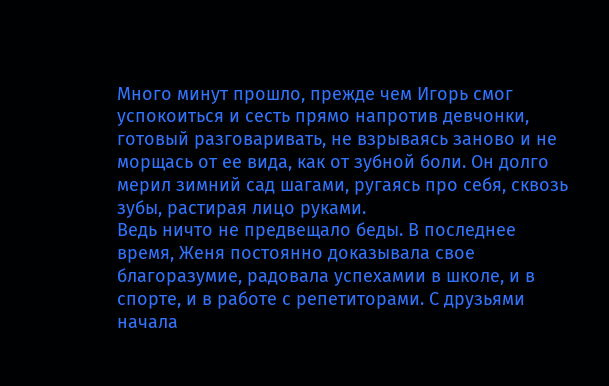Много минут прошло, прежде чем Игорь смог успокоиться и сесть прямо напротив девчонки, готовый разговаривать, не взрываясь заново и не морщась от ее вида, как от зубной боли. Он долго мерил зимний сад шагами, ругаясь про себя, сквозь зубы, растирая лицо руками.
Ведь ничто не предвещало беды. В последнее время, Женя постоянно доказывала свое благоразумие, радовала успехамии в школе, и в спорте, и в работе с репетиторами. С друзьями начала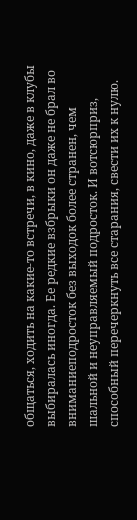общаться, ходить на какие-то встречи, в кино, даже в клубы выбиралась иногда. Ее редкие взбрыки он даже не брал во вниманиеподросток без выходок более странен, чем шальной и неуправляемый подросток. И вотсюрприз, способный перечеркнуть все старания, свести их к нулю.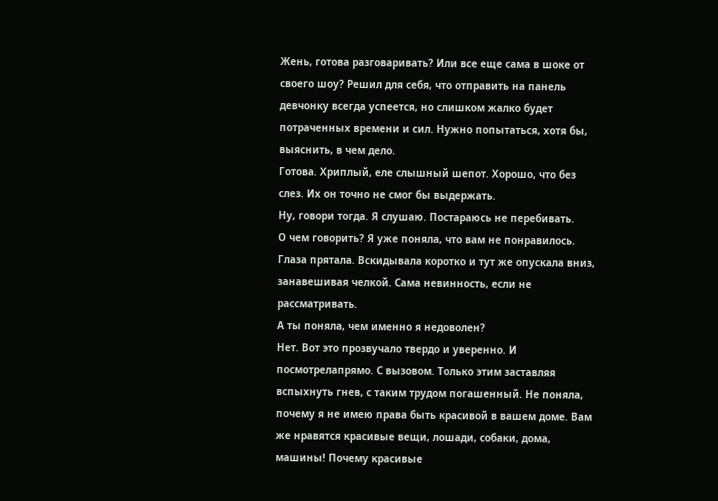Жень, готова разговаривать? Или все еще сама в шоке от своего шоу? Решил для себя, что отправить на панель девчонку всегда успеется, но слишком жалко будет потраченных времени и сил. Нужно попытаться, хотя бы, выяснить, в чем дело.
Готова. Хриплый, еле слышный шепот. Хорошо, что без слез. Их он точно не смог бы выдержать.
Ну, говори тогда. Я слушаю. Постараюсь не перебивать.
О чем говорить? Я уже поняла, что вам не понравилось. Глаза прятала. Вскидывала коротко и тут же опускала вниз, занавешивая челкой. Сама невинность, если не рассматривать.
А ты поняла, чем именно я недоволен?
Нет. Вот это прозвучало твердо и уверенно. И посмотрелапрямо. С вызовом. Только этим заставляя вспыхнуть гнев, с таким трудом погашенный. Не поняла, почему я не имею права быть красивой в вашем доме. Вам же нравятся красивые вещи, лошади, собаки, дома, машины! Почему красивые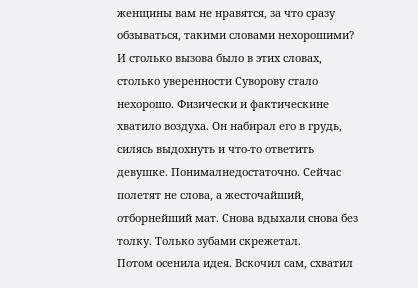женщины вам не нравятся, за что сразу обзываться, такими словами нехорошими?
И столько вызова было в этих словах, столько уверенности Суворову стало нехорошо. Физически и фактическине хватило воздуха. Он набирал его в грудь, силясь выдохнуть и что-то ответить девушке. Понималнедостаточно. Сейчас полетят не слова, а жесточайший, отборнейший мат. Снова вдыхали снова без толку. Только зубами скрежетал.
Потом осенила идея. Вскочил сам, схватил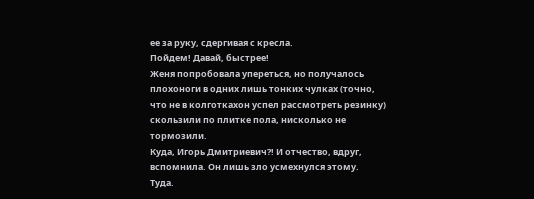ее за руку, сдергивая с кресла.
Пойдем! Давай, быстрее!
Женя попробовала упереться, но получалось плохоноги в одних лишь тонких чулках (точно, что не в колготкахон успел рассмотреть резинку) скользили по плитке пола, нисколько не тормозили.
Куда, Игорь Дмитриевич?! И отчество, вдруг, вспомнила. Он лишь зло усмехнулся этому.
Туда.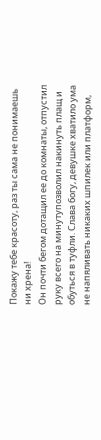Покажу тебе красоту, раз ты сама не понимаешь ни хрена!
Он почти бегом дотащил ее до комнаты, отпустил руку всего на минутупозволил накинуть плащ и обуться в туфли. Слава богу, девушке хватило ума не напяливать никаких шпилек или платформ,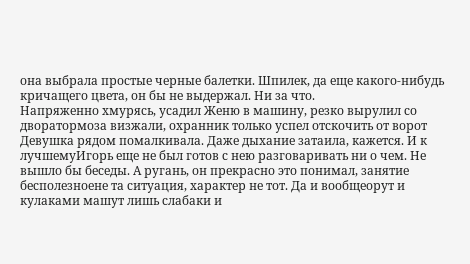она выбрала простые черные балетки. Шпилек, да еще какого-нибудь кричащего цвета, он бы не выдержал. Ни за что.
Напряженно хмурясь, усадил Женю в машину, резко вырулил со дворатормоза визжали, охранник только успел отскочить от ворот Девушка рядом помалкивала. Даже дыхание затаила, кажется. И к лучшемуИгорь еще не был готов с нею разговаривать ни о чем. Не вышло бы беседы. А ругань, он прекрасно это понимал, занятие бесполезноене та ситуация, характер не тот. Да и вообщеорут и кулаками машут лишь слабаки и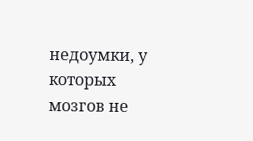недоумки, у которых мозгов не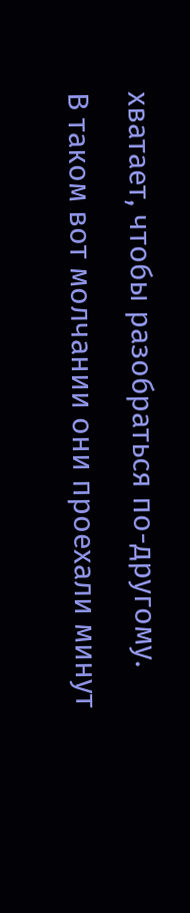хватает, чтобы разобраться по-другому.
В таком вот молчании они проехали минут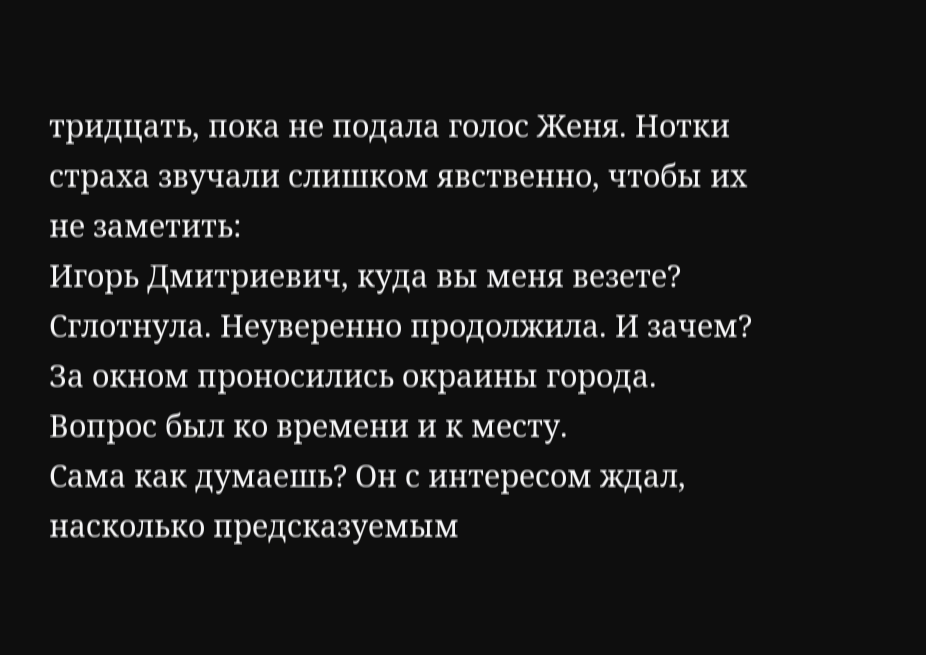тридцать, пока не подала голос Женя. Нотки страха звучали слишком явственно, чтобы их не заметить:
Игорь Дмитриевич, куда вы меня везете? Сглотнула. Неуверенно продолжила. И зачем?
За окном проносились окраины города. Вопрос был ко времени и к месту.
Сама как думаешь? Он с интересом ждал, насколько предсказуемым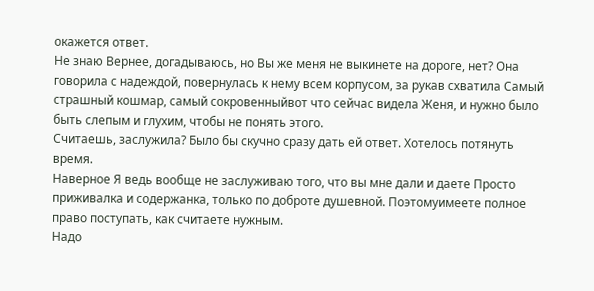окажется ответ.
Не знаю Вернее, догадываюсь, но Вы же меня не выкинете на дороге, нет? Она говорила с надеждой, повернулась к нему всем корпусом, за рукав схватила Самый страшный кошмар, самый сокровенныйвот что сейчас видела Женя, и нужно было быть слепым и глухим, чтобы не понять этого.
Считаешь, заслужила? Было бы скучно сразу дать ей ответ. Хотелось потянуть время.
Наверное Я ведь вообще не заслуживаю того, что вы мне дали и даете Просто приживалка и содержанка, только по доброте душевной. Поэтомуимеете полное право поступать, как считаете нужным.
Надо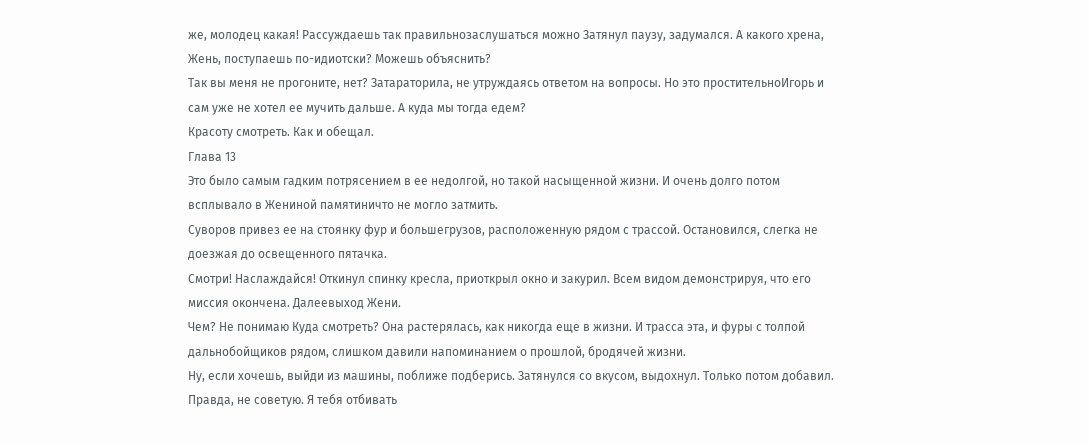же, молодец какая! Рассуждаешь так правильнозаслушаться можно Затянул паузу, задумался. А какого хрена, Жень, поступаешь по-идиотски? Можешь объяснить?
Так вы меня не прогоните, нет? Затараторила, не утруждаясь ответом на вопросы. Но это простительноИгорь и сам уже не хотел ее мучить дальше. А куда мы тогда едем?
Красоту смотреть. Как и обещал.
Глава 13
Это было самым гадким потрясением в ее недолгой, но такой насыщенной жизни. И очень долго потом всплывало в Жениной памятиничто не могло затмить.
Суворов привез ее на стоянку фур и большегрузов, расположенную рядом с трассой. Остановился, слегка не доезжая до освещенного пятачка.
Смотри! Наслаждайся! Откинул спинку кресла, приоткрыл окно и закурил. Всем видом демонстрируя, что его миссия окончена. Далеевыход Жени.
Чем? Не понимаю Куда смотреть? Она растерялась, как никогда еще в жизни. И трасса эта, и фуры с толпой дальнобойщиков рядом, слишком давили напоминанием о прошлой, бродячей жизни.
Ну, если хочешь, выйди из машины, поближе подберись. Затянулся со вкусом, выдохнул. Только потом добавил. Правда, не советую. Я тебя отбивать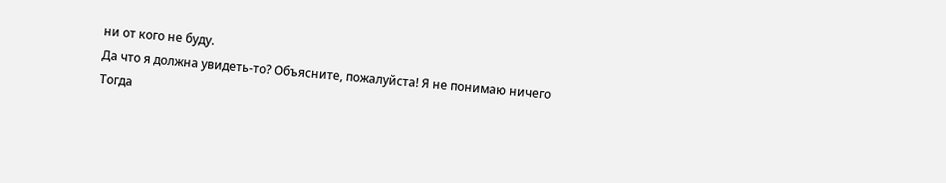ни от кого не буду.
Да что я должна увидеть-то? Объясните, пожалуйста! Я не понимаю ничего
Тогда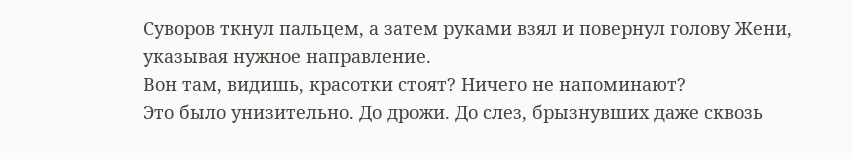Суворов ткнул пальцем, а затем руками взял и повернул голову Жени, указывая нужное направление.
Вон там, видишь, красотки стоят? Ничего не напоминают?
Это было унизительно. До дрожи. До слез, брызнувших даже сквозь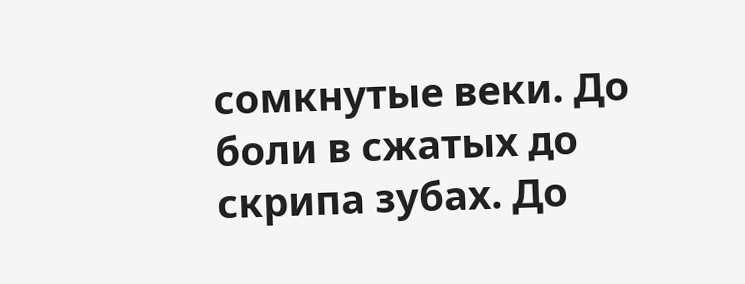сомкнутые веки. До боли в сжатых до скрипа зубах. До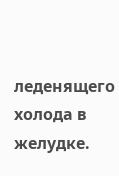леденящего холода в желудке.